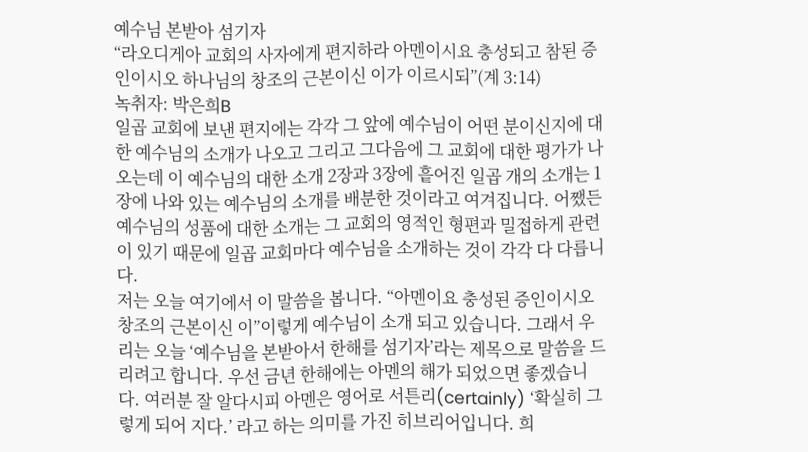예수님 본받아 섬기자
“라오디게아 교회의 사자에게 편지하라 아멘이시요 충성되고 참된 증인이시오 하나님의 창조의 근본이신 이가 이르시되”(계 3:14)
녹취자: 박은희B
일곱 교회에 보낸 편지에는 각각 그 앞에 예수님이 어떤 분이신지에 대한 예수님의 소개가 나오고 그리고 그다음에 그 교회에 대한 평가가 나오는데 이 예수님의 대한 소개 2장과 3장에 흩어진 일곱 개의 소개는 1장에 나와 있는 예수님의 소개를 배분한 것이라고 여겨집니다. 어쨌든 예수님의 성품에 대한 소개는 그 교회의 영적인 형편과 밀접하게 관련이 있기 때문에 일곱 교회마다 예수님을 소개하는 것이 각각 다 다릅니다.
저는 오늘 여기에서 이 말씀을 봅니다. “아멘이요 충성된 증인이시오 창조의 근본이신 이”이렇게 예수님이 소개 되고 있습니다. 그래서 우리는 오늘 ‘예수님을 본받아서 한해를 섬기자’라는 제목으로 말씀을 드리려고 합니다. 우선 금년 한해에는 아멘의 해가 되었으면 좋겠습니다. 여러분 잘 알다시피 아멘은 영어로 서튼리(certainly) ‘확실히 그렇게 되어 지다.’ 라고 하는 의미를 가진 히브리어입니다. 희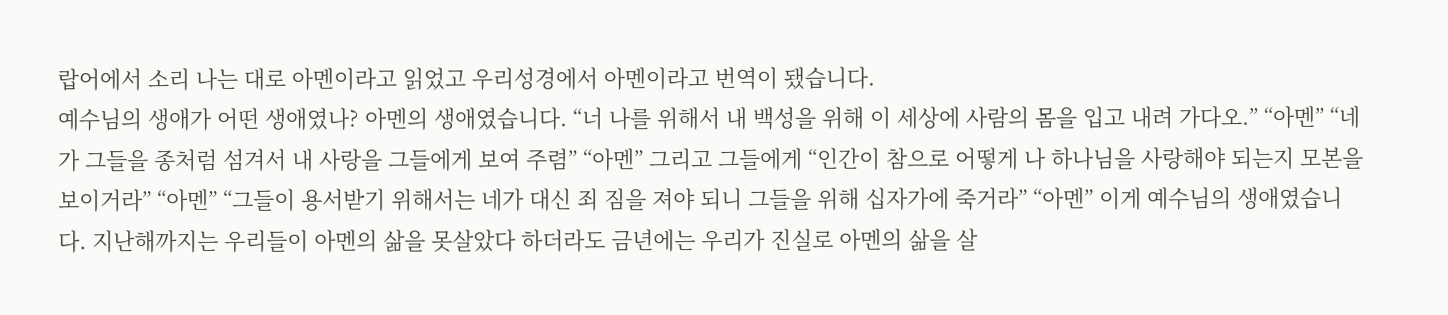랍어에서 소리 나는 대로 아멘이라고 읽었고 우리성경에서 아멘이라고 번역이 됐습니다.
예수님의 생애가 어떤 생애였나? 아멘의 생애였습니다. “너 나를 위해서 내 백성을 위해 이 세상에 사람의 몸을 입고 내려 가다오.” “아멘” “네가 그들을 종처럼 섬겨서 내 사랑을 그들에게 보여 주렴” “아멘” 그리고 그들에게 “인간이 참으로 어떻게 나 하나님을 사랑해야 되는지 모본을 보이거라” “아멘” “그들이 용서받기 위해서는 네가 대신 죄 짐을 져야 되니 그들을 위해 십자가에 죽거라” “아멘” 이게 예수님의 생애였습니다. 지난해까지는 우리들이 아멘의 삶을 못살았다 하더라도 금년에는 우리가 진실로 아멘의 삶을 살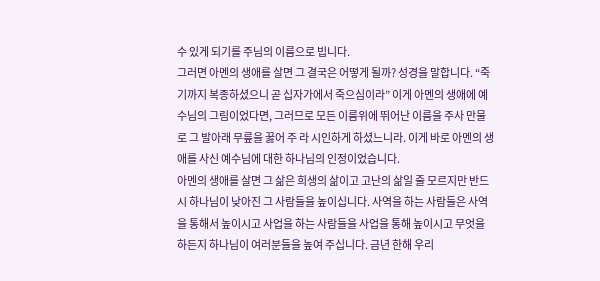수 있게 되기를 주님의 이름으로 빕니다.
그러면 아멘의 생애를 살면 그 결국은 어떻게 될까? 성경을 말합니다. “죽기까지 복종하셨으니 곧 십자가에서 죽으심이라” 이게 아멘의 생애에 예수님의 그림이었다면, 그러므로 모든 이름위에 뛰어난 이름을 주사 만물로 그 발아래 무릎을 꿇어 주 라 시인하게 하셨느니라. 이게 바로 아멘의 생애를 사신 예수님에 대한 하나님의 인정이었습니다.
아멘의 생애를 살면 그 삶은 희생의 삶이고 고난의 삶일 줄 모르지만 반드시 하나님이 낮아진 그 사람들을 높이십니다. 사역을 하는 사람들은 사역을 통해서 높이시고 사업을 하는 사람들을 사업을 통해 높이시고 무엇을 하든지 하나님이 여러분들을 높여 주십니다. 금년 한해 우리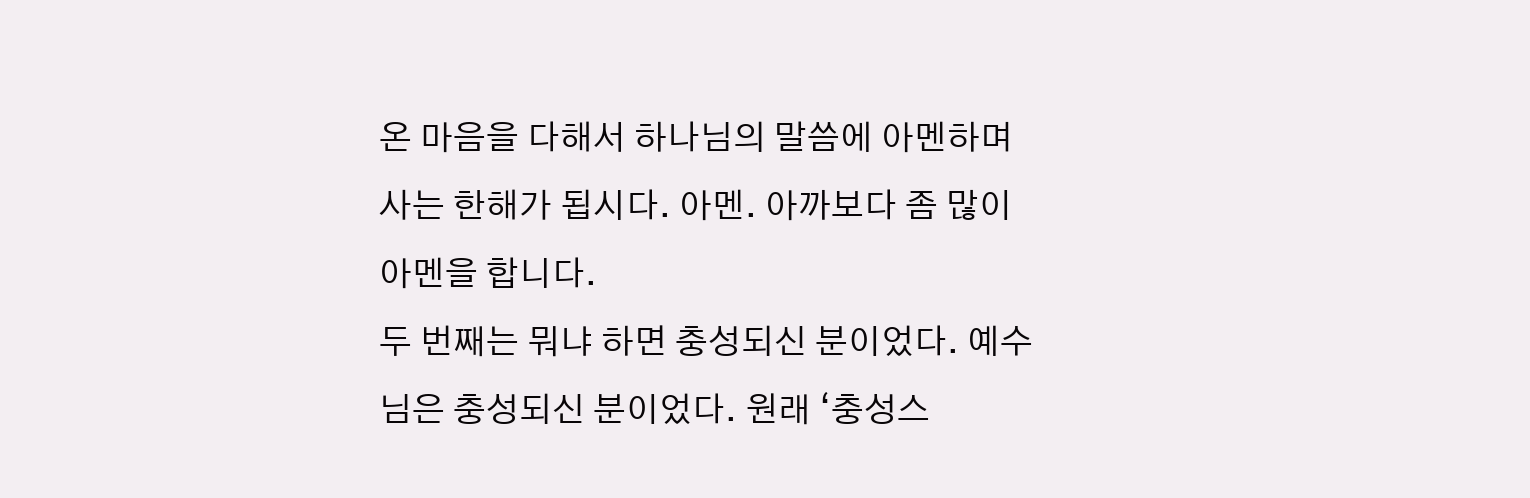온 마음을 다해서 하나님의 말씀에 아멘하며 사는 한해가 됩시다. 아멘. 아까보다 좀 많이 아멘을 합니다.
두 번째는 뭐냐 하면 충성되신 분이었다. 예수님은 충성되신 분이었다. 원래 ‘충성스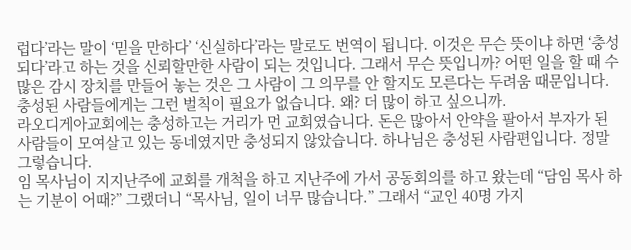럽다’라는 말이 ‘믿을 만하다’ ‘신실하다’라는 말로도 번역이 됩니다. 이것은 무슨 뜻이냐 하면 ‘충성되다’라고 하는 것을 신뢰할만한 사람이 되는 것입니다. 그래서 무슨 뜻입니까? 어떤 일을 할 때 수많은 감시 장치를 만들어 놓는 것은 그 사람이 그 의무를 안 할지도 모른다는 두려움 때문입니다. 충성된 사람들에게는 그런 벌칙이 필요가 없습니다. 왜? 더 많이 하고 싶으니까.
라오디게아교회에는 충성하고는 거리가 먼 교회였습니다. 돈은 많아서 안약을 팔아서 부자가 된 사람들이 모여살고 있는 동네였지만 충성되지 않았습니다. 하나님은 충성된 사람편입니다. 정말 그렇습니다.
임 목사님이 지지난주에 교회를 개척을 하고 지난주에 가서 공동회의를 하고 왔는데 “담임 목사 하는 기분이 어때?” 그랬더니 “목사님, 일이 너무 많습니다.” 그래서 “교인 40명 가지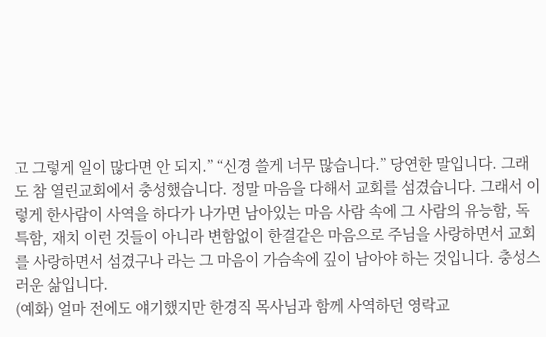고 그렇게 일이 많다면 안 되지.” “신경 쓸게 너무 많습니다.” 당연한 말입니다. 그래도 참 열린교회에서 충성했습니다. 정말 마음을 다해서 교회를 섬겼습니다. 그래서 이렇게 한사람이 사역을 하다가 나가면 남아있는 마음 사람 속에 그 사람의 유능함, 독특함, 재치 이런 것들이 아니라 변함없이 한결같은 마음으로 주님을 사랑하면서 교회를 사랑하면서 섬겼구나 라는 그 마음이 가슴속에 깊이 남아야 하는 것입니다. 충성스러운 삶입니다.
(예화) 얼마 전에도 얘기했지만 한경직 목사님과 함께 사역하던 영락교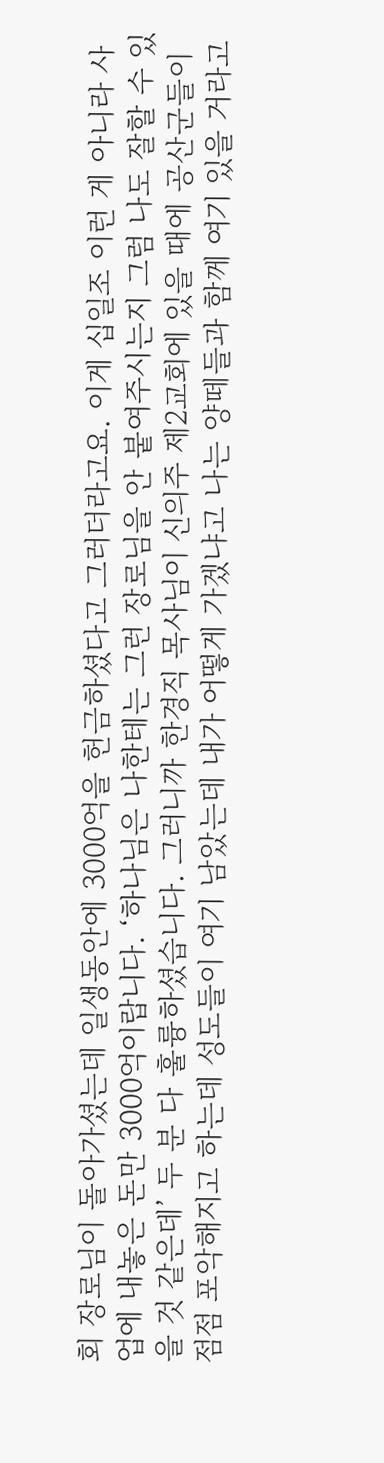회 장로님이 돌아가셨는데 일생동안에 3000억을 헌금하셨다고 그러더라고요. 이게 십일조 이런 게 아니라 사업에 내놓은 돈만 3000억이랍니다. ‘하나님은 나한테는 그런 장로님을 안 붙여주시는지 그럼 나도 잘할 수 있을 것 같은데’ 두 분 다 훌륭하셨습니다. 그러니까 한경직 목사님이 신의주 제2교회에 있을 때에 공산군들이 점점 포악해지고 하는데 성도들이 여기 남았는데 내가 어떻게 가겠냐고 나는 양떼들과 함께 여기 있을 거라고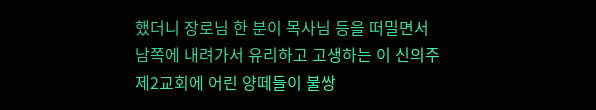했더니 장로님 한 분이 목사님 등을 떠밀면서 남쪽에 내려가서 유리하고 고생하는 이 신의주 제2교회에 어린 양떼들이 불쌍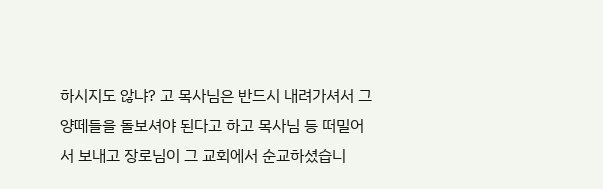하시지도 않냐? 고 목사님은 반드시 내려가셔서 그 양떼들을 돌보셔야 된다고 하고 목사님 등 떠밀어서 보내고 장로님이 그 교회에서 순교하셨습니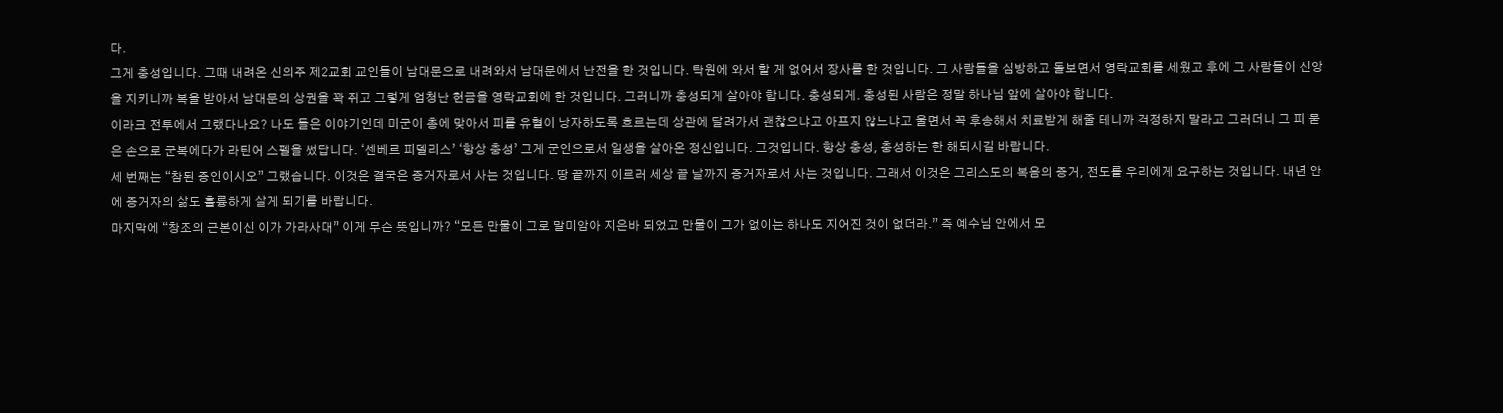다.
그게 충성입니다. 그때 내려온 신의주 제2교회 교인들이 남대문으로 내려와서 남대문에서 난전을 한 것입니다. 탁원에 와서 할 게 없어서 장사를 한 것입니다. 그 사람들을 심방하고 돌보면서 영락교회를 세웠고 후에 그 사람들이 신앙을 지키니까 복을 받아서 남대문의 상권을 꽉 쥐고 그렇게 엄청난 헌금을 영락교회에 한 것입니다. 그러니까 충성되게 살아야 합니다. 충성되게. 충성된 사람은 정말 하나님 앞에 살아야 합니다.
이라크 전투에서 그랬다나요? 나도 들은 이야기인데 미군이 총에 맞아서 피를 유혈이 낭자하도록 흐르는데 상관에 달려가서 괜찮으냐고 아프지 않느냐고 울면서 꼭 후송해서 치료받게 해줄 테니까 걱정하지 말라고 그러더니 그 피 묻은 손으로 군복에다가 라틴어 스펠을 썼답니다. ‘센베르 피델리스’ ‘항상 충성’ 그게 군인으로서 일생을 살아온 정신입니다. 그것입니다. 항상 충성, 충성하는 한 해되시길 바랍니다.
세 번째는 “참된 증인이시오” 그랬습니다. 이것은 결국은 증거자로서 사는 것입니다. 땅 끝까지 이르러 세상 끝 날까지 증거자로서 사는 것입니다. 그래서 이것은 그리스도의 복음의 증거, 전도를 우리에게 요구하는 것입니다. 내년 안에 증거자의 삶도 훌륭하게 살게 되기를 바랍니다.
마지막에 “창조의 근본이신 이가 가라사대” 이게 무슨 뜻입니까? “모든 만물이 그로 말미암아 지은바 되었고 만물이 그가 없이는 하나도 지어진 것이 없더라.” 즉 예수님 안에서 모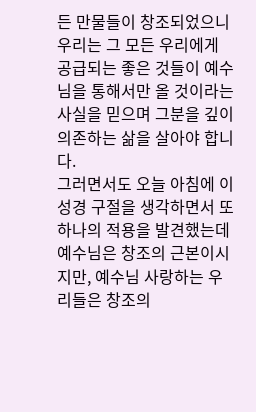든 만물들이 창조되었으니 우리는 그 모든 우리에게 공급되는 좋은 것들이 예수님을 통해서만 올 것이라는 사실을 믿으며 그분을 깊이 의존하는 삶을 살아야 합니다.
그러면서도 오늘 아침에 이 성경 구절을 생각하면서 또 하나의 적용을 발견했는데 예수님은 창조의 근본이시지만, 예수님 사랑하는 우리들은 창조의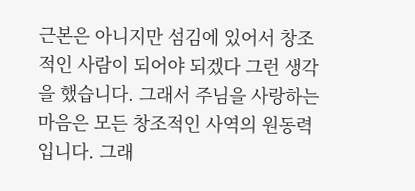근본은 아니지만 섬김에 있어서 창조적인 사람이 되어야 되겠다 그런 생각을 했습니다. 그래서 주님을 사랑하는 마음은 모든 창조적인 사역의 원동력입니다. 그래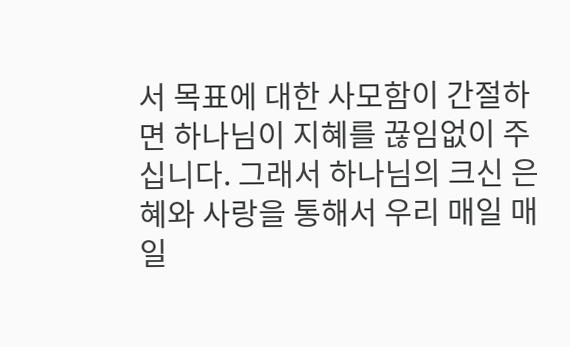서 목표에 대한 사모함이 간절하면 하나님이 지혜를 끊임없이 주십니다. 그래서 하나님의 크신 은혜와 사랑을 통해서 우리 매일 매일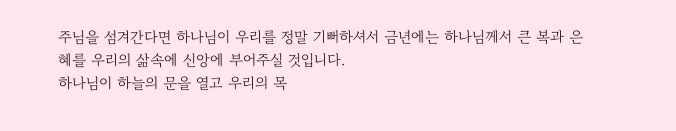주님을 섬겨간다면 하나님이 우리를 정말 기뻐하셔서 금년에는 하나님께서 큰 복과 은혜를 우리의 삶속에 신앙에 부어주실 것입니다.
하나님이 하늘의 문을 열고 우리의 목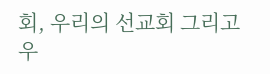회, 우리의 선교회 그리고 우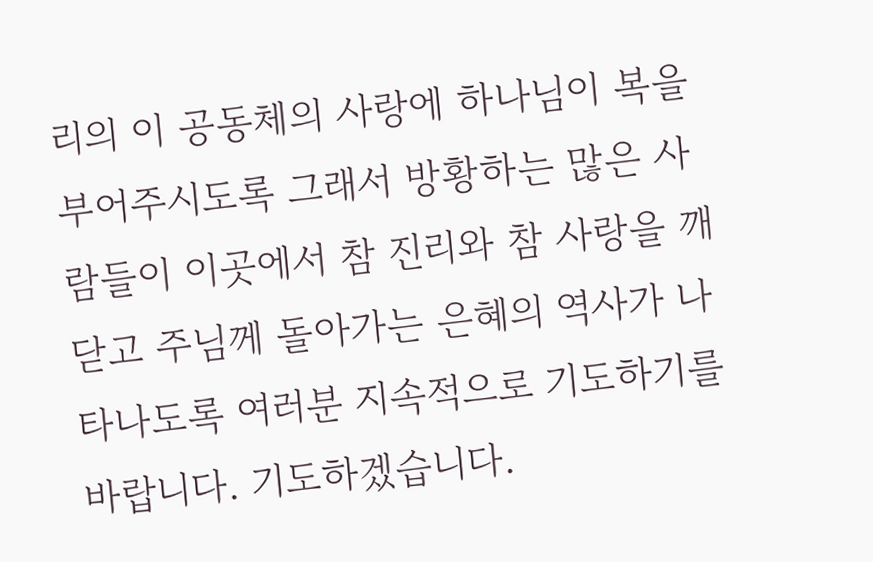리의 이 공동체의 사랑에 하나님이 복을 부어주시도록 그래서 방황하는 많은 사람들이 이곳에서 참 진리와 참 사랑을 깨닫고 주님께 돌아가는 은혜의 역사가 나타나도록 여러분 지속적으로 기도하기를 바랍니다. 기도하겠습니다.